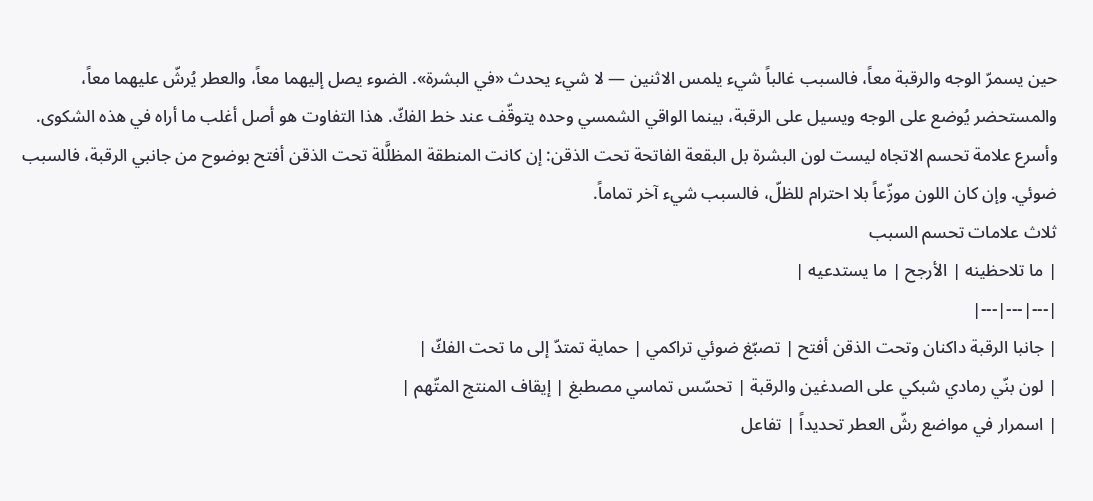حين يسمرّ الوجه والرقبة معاً، فالسبب غالباً شيء يلمس الاثنين — لا شيء يحدث «في البشرة». الضوء يصل إليهما معاً، والعطر يُرشّ عليهما معاً، والمستحضر يُوضع على الوجه ويسيل على الرقبة، بينما الواقي الشمسي وحده يتوقّف عند خط الفكّ. هذا التفاوت هو أصل أغلب ما أراه في هذه الشكوى.
وأسرع علامة تحسم الاتجاه ليست لون البشرة بل البقعة الفاتحة تحت الذقن: إن كانت المنطقة المظلَّلة تحت الذقن أفتح بوضوح من جانبي الرقبة، فالسبب ضوئي. وإن كان اللون موزّعاً بلا احترام للظلّ، فالسبب شيء آخر تماماً.
ثلاث علامات تحسم السبب
| ما تلاحظينه | الأرجح | ما يستدعيه |
|---|---|---|
| جانبا الرقبة داكنان وتحت الذقن أفتح | تصبّغ ضوئي تراكمي | حماية تمتدّ إلى ما تحت الفكّ |
| لون بنّي رمادي شبكي على الصدغين والرقبة | تحسّس تماسي مصطبغ | إيقاف المنتج المتّهم |
| اسمرار في مواضع رشّ العطر تحديداً | تفاعل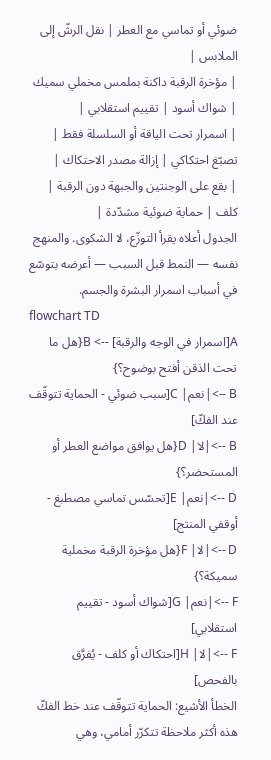ضوئي أو تماسي مع العطر | نقل الرشّ إلى الملابس |
| مؤخرة الرقبة داكنة بملمس مخملي سميك | شواك أسود | تقييم استقلابي |
| اسمرار تحت الياقة أو السلسلة فقط | تصبّغ احتكاكي | إزالة مصدر الاحتكاك |
| بقع على الوجنتين والجبهة دون الرقبة | كلف | حماية ضوئية مشدّدة |
الجدول أعلاه يقرأ التوزّع، لا الشكوى. والمنهج نفسه — النمط قبل السبب — أعرضه بتوسّع في أسباب اسمرار البشرة والجسم.
flowchart TD
A[اسمرار في الوجه والرقبة] --> B{هل ما تحت الذقن أفتح بوضوح؟}
B -->|نعم| C[سبب ضوئي - الحماية تتوقّف عند الفكّ]
B -->|لا| D{هل يوافق مواضع العطر أو المستحضر؟}
D -->|نعم| E[تحسّس تماسي مصطبغ - أوقفي المنتج]
D -->|لا| F{هل مؤخرة الرقبة مخملية سميكة؟}
F -->|نعم| G[شواك أسود - تقييم استقلابي]
F -->|لا| H[احتكاك أو كلف - يُفرَّق بالفحص]
الخطأ الأشيع: الحماية تتوقّف عند خط الفكّ
هذه أكثر ملاحظة تتكرّر أمامي، وهي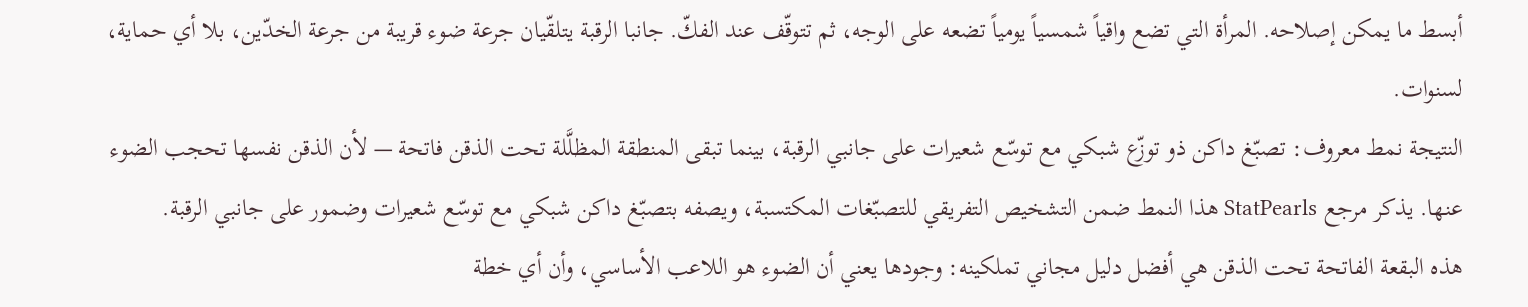أبسط ما يمكن إصلاحه. المرأة التي تضع واقياً شمسياً يومياً تضعه على الوجه، ثم تتوقّف عند الفكّ. جانبا الرقبة يتلقّيان جرعة ضوء قريبة من جرعة الخدّين، بلا أي حماية، لسنوات.
النتيجة نمط معروف: تصبّغ داكن ذو توزّع شبكي مع توسّع شعيرات على جانبي الرقبة، بينما تبقى المنطقة المظلَّلة تحت الذقن فاتحة — لأن الذقن نفسها تحجب الضوء عنها. يذكر مرجع StatPearls هذا النمط ضمن التشخيص التفريقي للتصبّغات المكتسبة، ويصفه بتصبّغ داكن شبكي مع توسّع شعيرات وضمور على جانبي الرقبة.
هذه البقعة الفاتحة تحت الذقن هي أفضل دليل مجاني تملكينه: وجودها يعني أن الضوء هو اللاعب الأساسي، وأن أي خطة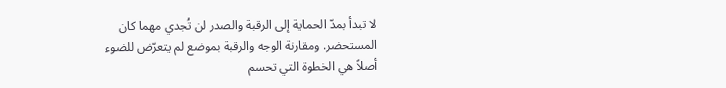لا تبدأ بمدّ الحماية إلى الرقبة والصدر لن تُجدي مهما كان المستحضر. ومقارنة الوجه والرقبة بموضع لم يتعرّض للضوء أصلاً هي الخطوة التي تحسم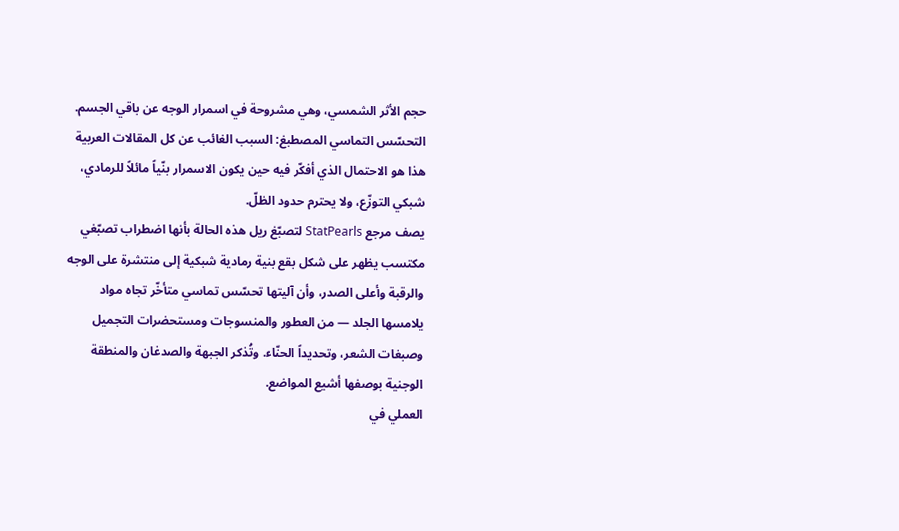حجم الأثر الشمسي، وهي مشروحة في اسمرار الوجه عن باقي الجسم.
التحسّس التماسي المصطبغ: السبب الغائب عن كل المقالات العربية
هذا هو الاحتمال الذي أفكّر فيه حين يكون الاسمرار بنّياً مائلاً للرمادي، شبكي التوزّع، ولا يحترم حدود الظلّ.
يصف مرجع StatPearls لتصبّغ ريل هذه الحالة بأنها اضطراب تصبّغي مكتسب يظهر على شكل بقع بنية رمادية شبكية إلى منتشرة على الوجه والرقبة وأعلى الصدر، وأن آليتها تحسّس تماسي متأخّر تجاه مواد يلامسها الجلد — من العطور والمنسوجات ومستحضرات التجميل وصبغات الشعر، وتحديداً الحنّاء. وتُذكر الجبهة والصدغان والمنطقة الوجنية بوصفها أشيع المواضع.
العملي في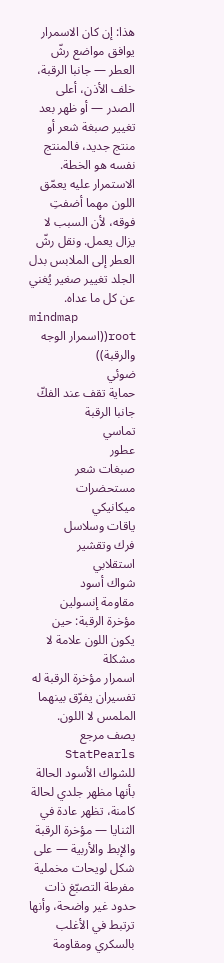هذا: إن كان الاسمرار يوافق مواضع رشّ العطر — جانبا الرقبة، خلف الأذن، أعلى الصدر — أو ظهر بعد تغيير صبغة شعر أو منتج جديد، فالمنتج نفسه هو الخطة. الاستمرار عليه يعمّق اللون مهما أضفتِ فوقه، لأن السبب لا يزال يعمل. ونقل رشّ العطر إلى الملابس بدل الجلد تغيير صغير يُغني عن كل ما عداه.
mindmap
root((اسمرار الوجه والرقبة))
ضوئي
حماية تقف عند الفكّ
جانبا الرقبة
تماسي
عطور
صبغات شعر
مستحضرات
ميكانيكي
ياقات وسلاسل
فرك وتقشير
استقلابي
شواك أسود
مقاومة إنسولين
مؤخرة الرقبة: حين يكون اللون علامة لا مشكلة
اسمرار مؤخرة الرقبة له تفسيران يفرّق بينهما الملمس لا اللون. يصف مرجع StatPearls للشواك الأسود الحالة بأنها مظهر جلدي لحالة كامنة، تظهر عادة في الثنايا — مؤخرة الرقبة والإبط والأربية — على شكل لويحات مخملية مفرطة التصبّغ ذات حدود غير واضحة، وأنها ترتبط في الأغلب بالسكري ومقاومة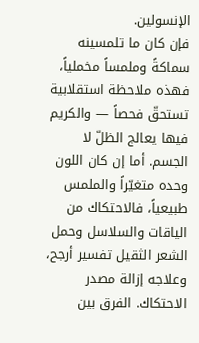الإنسولين.
فإن كان ما تلمسينه سماكةً وملمساً مخملياً، فهذه ملاحظة استقلابية تستحقّ فحصاً — والكريم فيها يعالج الظلّ لا الجسم. أما إن كان اللون وحده متغيّراً والملمس طبيعياً، فالاحتكاك من الياقات والسلاسل وحمل الشعر الثقيل تفسير أرجح، وعلاجه إزالة مصدر الاحتكاك. الفرق بين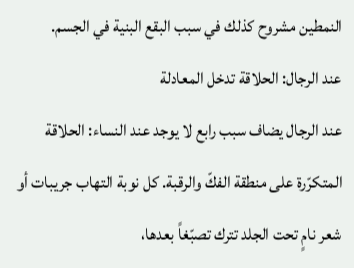النمطين مشروح كذلك في سبب البقع البنية في الجسم.
عند الرجال: الحلاقة تدخل المعادلة
عند الرجال يضاف سبب رابع لا يوجد عند النساء: الحلاقة المتكرّرة على منطقة الفكّ والرقبة. كل نوبة التهاب جريبات أو شعر نامٍ تحت الجلد تترك تصبّغاً بعدها،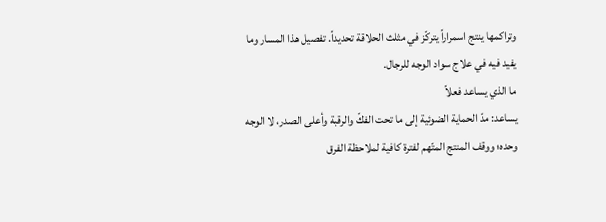وتراكمها ينتج اسمراراً يتركّز في مثلث الحلاقة تحديداً. تفصيل هذا المسار وما يفيد فيه في علاج سواد الوجه للرجال.
ما الذي يساعد فعلاً
يساعد: مدّ الحماية الضوئية إلى ما تحت الفكّ والرقبة وأعلى الصدر، لا الوجه وحده؛ ووقف المنتج المتّهم لفترة كافية لملاحظة الفرق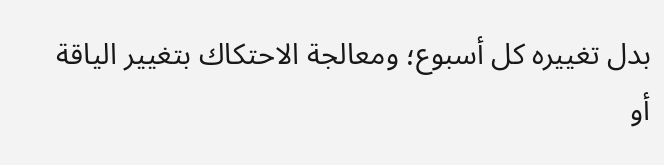بدل تغييره كل أسبوع؛ ومعالجة الاحتكاك بتغيير الياقة أو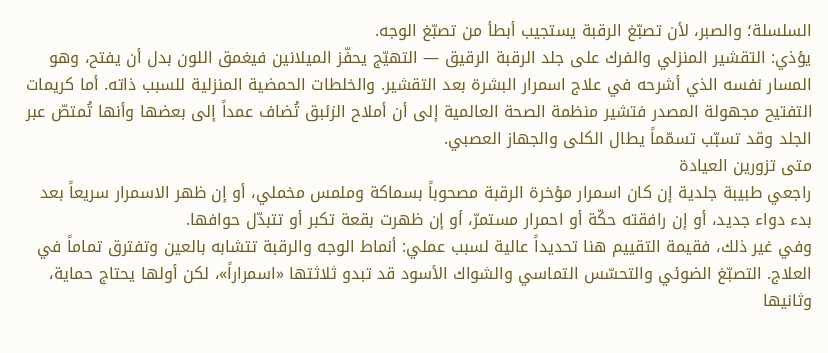السلسلة؛ والصبر، لأن تصبّغ الرقبة يستجيب أبطأ من تصبّغ الوجه.
يؤذي: التقشير المنزلي والفرك على جلد الرقبة الرقيق — التهيّج يحفّز الميلانين فيغمق اللون بدل أن يفتح، وهو المسار نفسه الذي أشرحه في علاج اسمرار البشرة بعد التقشير. والخلطات الحمضية المنزلية للسبب ذاته. أما كريمات التفتيح مجهولة المصدر فتشير منظمة الصحة العالمية إلى أن أملاح الزئبق تُضاف عمداً إلى بعضها وأنها تُمتصّ عبر الجلد وقد تسبّب تسمّماً يطال الكلى والجهاز العصبي.
متى تزورين العيادة
راجعي طبيبة جلدية إن كان اسمرار مؤخرة الرقبة مصحوباً بسماكة وملمس مخملي، أو إن ظهر الاسمرار سريعاً بعد بدء دواء جديد، أو إن رافقته حكّة أو احمرار مستمرّ، أو إن ظهرت بقعة تكبر أو تتبدّل حوافها.
وفي غير ذلك، فقيمة التقييم هنا تحديداً عالية لسبب عملي: أنماط الوجه والرقبة تتشابه بالعين وتفترق تماماً في العلاج. التصبّغ الضوئي والتحسّس التماسي والشواك الأسود قد تبدو ثلاثتها «اسمراراً»، لكن أولها يحتاج حماية، وثانيها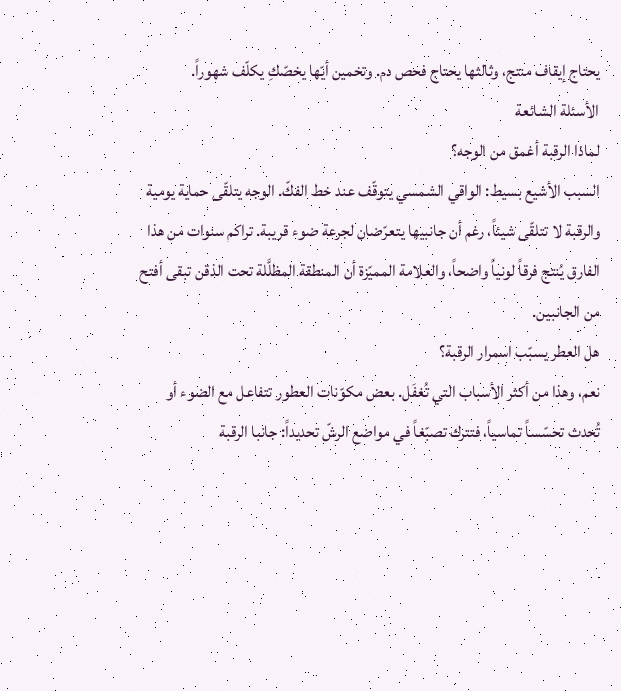يحتاج إيقاف منتج، وثالثها يحتاج فحص دم. وتخمين أيّها يخصّكِ يكلّف شهوراً.
الأسئلة الشائعة
لماذا الرقبة أغمق من الوجه؟
السبب الأشيع بسيط: الواقي الشمسي يتوقّف عند خط الفكّ. الوجه يتلقّى حماية يومية والرقبة لا تتلقّى شيئاً، رغم أن جانبيها يتعرّضان لجرعة ضوء قريبة. تراكم سنوات من هذا الفارق يُنتج فرقاً لونياً واضحاً، والعلامة المميّزة أن المنطقة المظلَّلة تحت الذقن تبقى أفتح من الجانبين.
هل العطر يسبّب اسمرار الرقبة؟
نعم، وهذا من أكثر الأسباب التي تُغفَل. بعض مكوّنات العطور تتفاعل مع الضوء أو تُحدث تحسّساً تماسياً، فتترك تصبّغاً في مواضع الرشّ تحديداً: جانبا الرقبة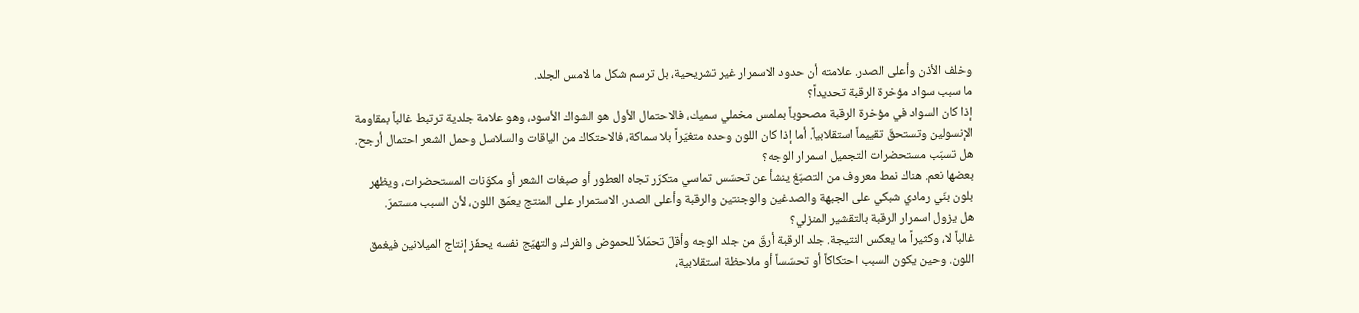وخلف الأذن وأعلى الصدر. علامته أن حدود الاسمرار غير تشريحية، بل ترسم شكل ما لامس الجلد.
ما سبب سواد مؤخرة الرقبة تحديداً؟
إذا كان السواد في مؤخرة الرقبة مصحوباً بملمس مخملي سميك، فالاحتمال الأول هو الشواك الأسود، وهو علامة جلدية ترتبط غالباً بمقاومة الإنسولين وتستحقّ تقييماً استقلابياً. أما إذا كان اللون وحده متغيّراً بلا سماكة، فالاحتكاك من الياقات والسلاسل وحمل الشعر احتمال أرجح.
هل تسبّب مستحضرات التجميل اسمرار الوجه؟
بعضها نعم. هناك نمط معروف من التصبّغ ينشأ عن تحسّس تماسي متكرّر تجاه العطور أو صبغات الشعر أو مكوّنات المستحضرات، ويظهر بلون بنّي رمادي شبكي على الجبهة والصدغين والوجنتين والرقبة وأعلى الصدر. الاستمرار على المنتج يعمّق اللون، لأن السبب مستمرّ.
هل يزول اسمرار الرقبة بالتقشير المنزلي؟
غالباً لا، وكثيراً ما يعكس النتيجة. جلد الرقبة أرقّ من جلد الوجه وأقلّ تحمّلاً للحموض والفرك، والتهيّج نفسه يحفّز إنتاج الميلانين فيغمق اللون. وحين يكون السبب احتكاكاً أو تحسّساً أو ملاحظة استقلابية،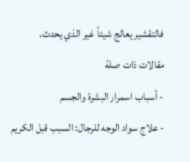فالتقشير يعالج شيئاً غير الذي يحدث.
مقالات ذات صلة
- أسباب اسمرار البشرة والجسم
- علاج سواد الوجه للرجال: السبب قبل الكريم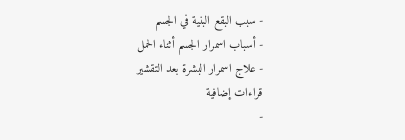- سبب البقع البنية في الجسم
- أسباب اسمرار الجسم أثناء الحمل
- علاج اسمرار البشرة بعد التقشير
قراءات إضافية
-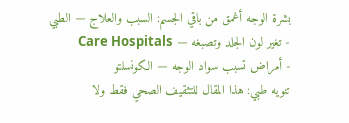بشرة الوجه أغمق من باقي الجسم: السبب والعلاج — الطبي
- تغير لون الجلد وتصبغه — Care Hospitals
- أمراض تسبب سواد الوجه — الكونسلتو
تنويه طبي: هذا المقال للتثقيف الصحي فقط ولا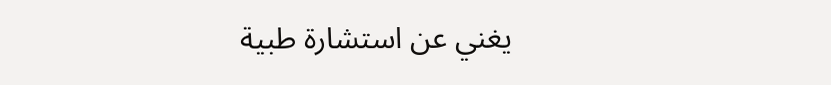يغني عن استشارة طبية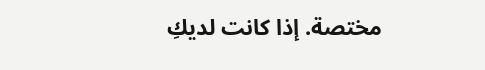مختصة. إذا كانت لديكِ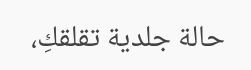حالة جلدية تقلقكِ،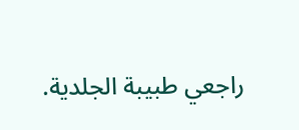راجعي طبيبة الجلدية.